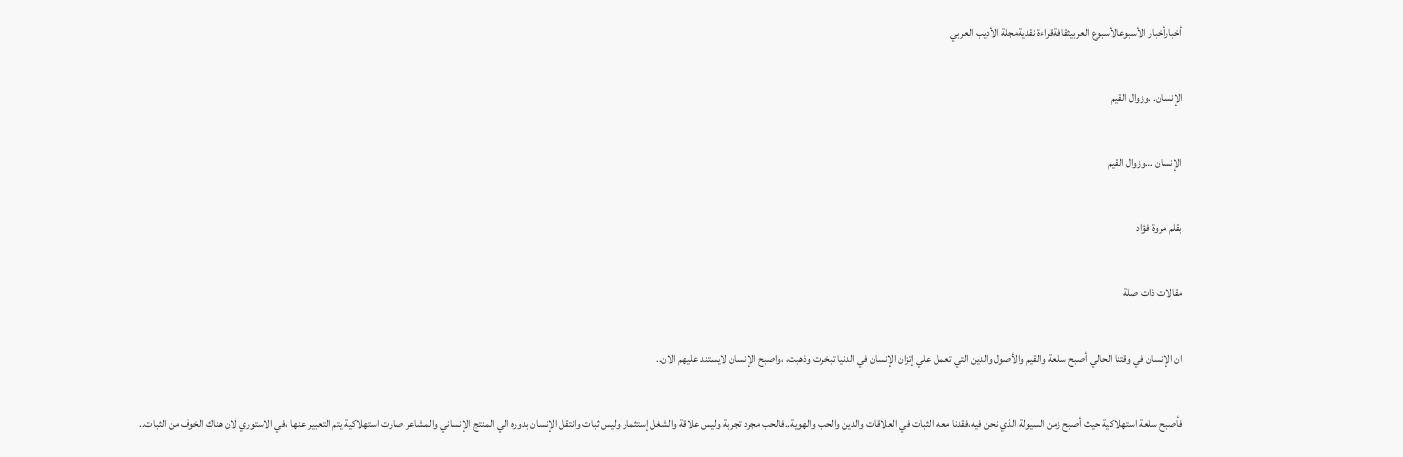أخبارأخبار الأسبوعالأسبوع العربيثقافةقراءة نقديةمجلة الأديب العربي

الإنسان. .وزوال القيم

الإنسان …وزوال القيم

بقلم مروة فؤاد

مقالات ذات صلة

ان الإنسان في وقتنا الحالي أصبح سلعة والقيم والأصول والدين التي تعمل علي إتزان الإنسان في الدنيا تبخرت وذهبت، ،واصبح الإنسان لايستند عليهم الان..

فأصبح سلعة استهلاكية حيث أصبح زمن السيولة الذي نحن فيه،فقدنا معه الثبات في العلاقات والدين والحب والهوية..فالحب مجرد تجربة وليس علاقة والشغل إستثمار وليس ثبات وانتقل الإنسان بدوره الي المنتج الإنساني والمشاعر صارت استهلاكية يتم التعبير عنها ،في الاستوري لان هناك الخوف من الثبات..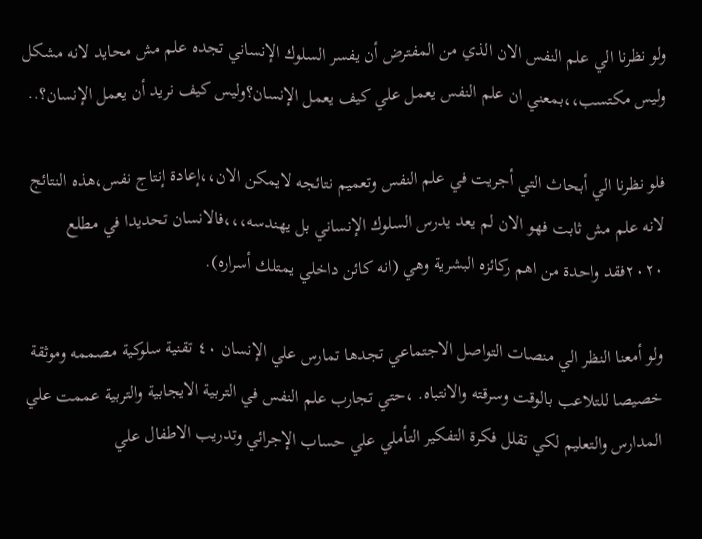ولو نظرنا الي علم النفس الان الذي من المفترض أن يفسر السلوك الإنساني تجده علم مش محايد لانه مشكل وليس مكتسب،،بمعني ان علم النفس يعمل علي كيف يعمل الإنسان؟وليس كيف نريد أن يعمل الإنسان؟..

فلو نظرنا الي أبحاث التي أجريت في علم النفس وتعميم نتائجه لايمكن الان،،إعادة إنتاج نفس،هذه النتائج لانه علم مش ثابت فهو الان لم يعد يدرس السلوك الإنساني بل يهندسه،،،فالانسان تحديدا في مطلع ٢٠٢٠فقد واحدة من اهم ركائزه البشرية وهي (انه كائن داخلي يمتلك أسراره).

ولو أمعنا النظر الي منصات التواصل الاجتماعي تجدها تمارس علي الإنسان ٤٠ تقنية سلوكية مصممه وموثقة خصيصا للتلاعب بالوقت وسرقته والانتباه. ،حتي تجارب علم النفس في التربية الايجابية والتربية عممت علي المدارس والتعليم لكي تقلل فكرة التفكير التأملي علي حساب الإجرائي وتدريب الاطفال علي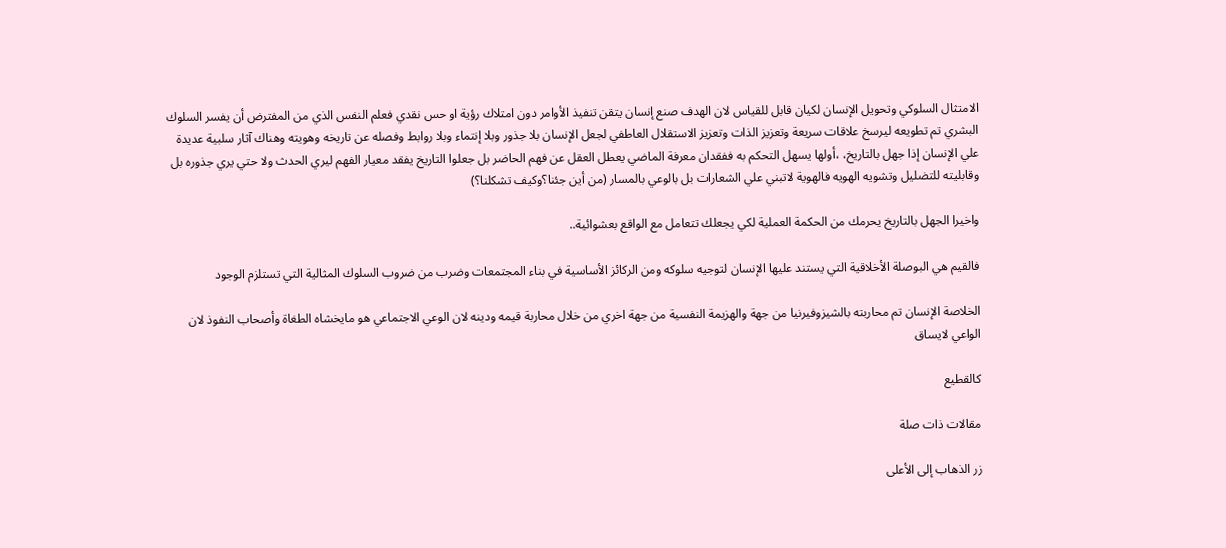الامتثال السلوكي وتحويل الإنسان لكيان قابل للقياس لان الهدف صنع إنسان يتقن تنفيذ الأوامر دون امتلاك رؤية او حس نقدي فعلم النفس الذي من المفترض أن يفسر السلوك البشري تم تطويعه ليرسخ علاقات سريعة وتعزيز الذات وتعزيز الاستقلال العاطفي لجعل الإنسان بلا جذور وبلا إنتماء وبلا روابط وفصله عن تاريخه وهويته وهناك آثار سلبية عديدة علي الإنسان إذا جهل بالتاريخ، ،أولها يسهل التحكم به ففقدان معرفة الماضي يعطل العقل عن فهم الحاضر بل جعلوا التاريخ يفقد معيار الفهم ليري الحدث ولا حتي يري جذوره بل وقابليته للتضليل وتشويه الهويه فالهوية لاتبني علي الشعارات بل بالوعي بالمسار (من أين جئنا؟وكيف تشكلنا؟)

واخيرا الجهل بالتاريخ يحرمك من الحكمة العملية لكي يجعلك تتعامل مع الواقع بعشوائية..

فالقيم هي البوصلة الأخلاقية التي يستند عليها الإنسان لتوجيه سلوكه ومن الركائز الأساسية في بناء المجتمعات وضرب من ضروب السلوك المثالية التي تستلزم الوجود

الخلاصة الإنسان تم محاربته بالشيزوفيرنيا من جهة والهزيمة النفسية من جهة اخري من خلال محاربة قيمه ودينه لان الوعي الاجتماعي هو مايخشاه الطغاة وأصحاب النفوذ لان الواعي لايساق

كالقطيع

مقالات ذات صلة

زر الذهاب إلى الأعلى